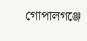গোপালগঞ্জে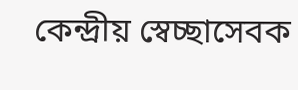কেন্দ্রীয় স্বেচ্ছাসেবক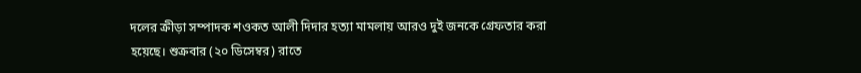দলের ক্রীড়া সম্পাদক শওকত আলী দিদার হত্যা মামলায় আরও দুই জনকে গ্রেফতার করা হয়েছে। শুক্রবার (২০ ডিসেম্বর) রাতে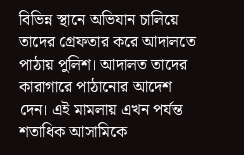বিভিন্ন স্থানে অভিযান চালিয়ে তাদের গ্রেফতার করে আদালতে পাঠায় পুলিশ। আদালত তাদের কারাগারে পাঠানোর আদেশ দেন। এই মামলায় এখন পর্যন্ত শতাধিক আসামিকে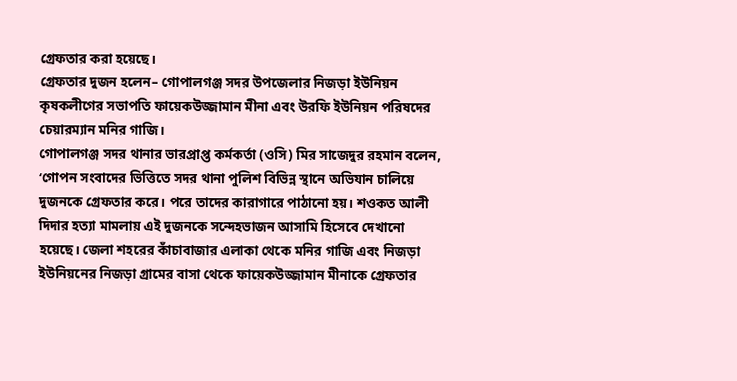গ্রেফতার করা হয়েছে।
গ্রেফতার দুজন হলেন– গোপালগঞ্জ সদর উপজেলার নিজড়া ইউনিয়ন কৃষকলীগের সভাপতি ফায়েকউজ্জামান মীনা এবং উরফি ইউনিয়ন পরিষদের চেয়ারম্যান মনির গাজি।
গোপালগঞ্জ সদর থানার ভারপ্রাপ্ত কর্মকর্তা (ওসি) মির সাজেদুর রহমান বলেন, ‘গোপন সংবাদের ভিত্তিতে সদর থানা পুলিশ বিভিন্ন স্থানে অভিযান চালিয়ে দুজনকে গ্রেফতার করে। পরে তাদের কারাগারে পাঠানো হয়। শওকত আলী দিদার হত্যা মামলায় এই দুজনকে সন্দেহভাজন আসামি হিসেবে দেখানো হয়েছে। জেলা শহরের কাঁচাবাজার এলাকা থেকে মনির গাজি এবং নিজড়া ইউনিয়নের নিজড়া গ্রামের বাসা থেকে ফায়েকউজ্জামান মীনাকে গ্রেফতার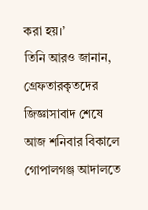করা হয়।’
তিনি আরও জানান, গ্রেফতারকৃতদের জিজ্ঞাসাবাদ শেষে আজ শনিবার বিকালে গোপালগঞ্জ আদালতে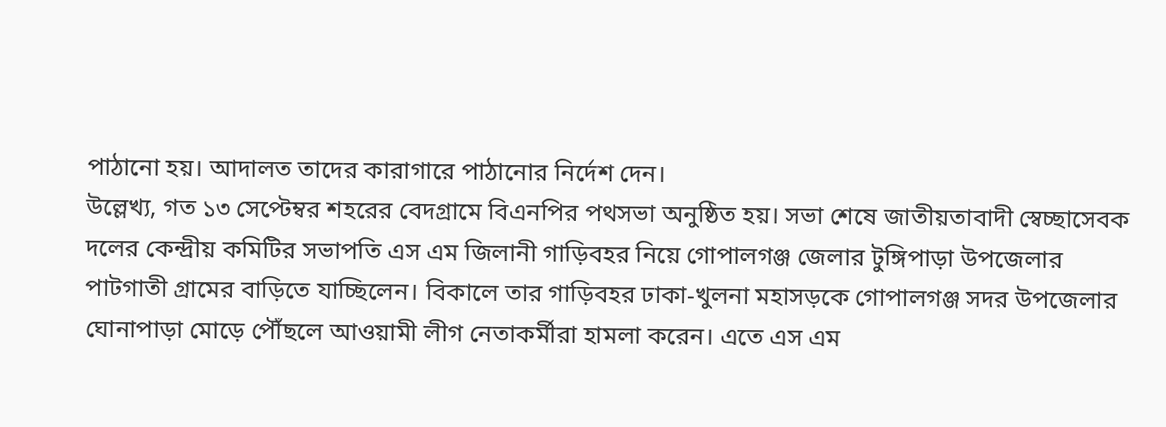পাঠানো হয়। আদালত তাদের কারাগারে পাঠানোর নির্দেশ দেন।
উল্লেখ্য, গত ১৩ সেপ্টেম্বর শহরের বেদগ্রামে বিএনপির পথসভা অনুষ্ঠিত হয়। সভা শেষে জাতীয়তাবাদী স্বেচ্ছাসেবক দলের কেন্দ্রীয় কমিটির সভাপতি এস এম জিলানী গাড়িবহর নিয়ে গোপালগঞ্জ জেলার টুঙ্গিপাড়া উপজেলার পাটগাতী গ্রামের বাড়িতে যাচ্ছিলেন। বিকালে তার গাড়িবহর ঢাকা-খুলনা মহাসড়কে গোপালগঞ্জ সদর উপজেলার ঘোনাপাড়া মোড়ে পৌঁছলে আওয়ামী লীগ নেতাকর্মীরা হামলা করেন। এতে এস এম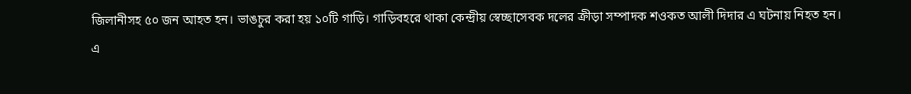জিলানীসহ ৫০ জন আহত হন। ভাঙচুর করা হয় ১০টি গাড়ি। গাড়িবহরে থাকা কেন্দ্রীয় স্বেচ্ছাসেবক দলের ক্রীড়া সম্পাদক শওকত আলী দিদার এ ঘটনায় নিহত হন।
এ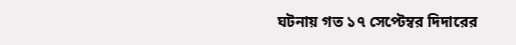ঘটনায় গত ১৭ সেপ্টেম্বর দিদারের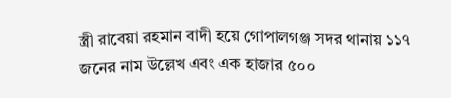স্ত্রী রাবেয়া রহমান বাদী হয়ে গোপালগঞ্জ সদর থানায় ১১৭ জনের নাম উল্লেখ এবং এক হাজার ৫০০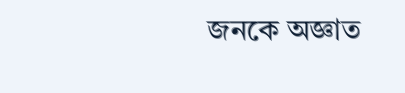জনকে অজ্ঞাত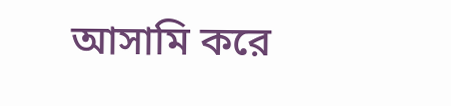আসামি করে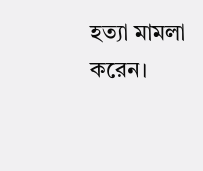হত্যা মামলা করেন।